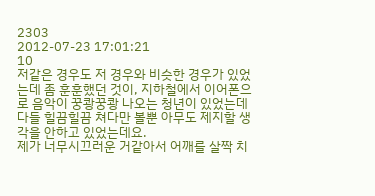2303
2012-07-23 17:01:21
10
저같은 경우도 저 경우와 비슷한 경우가 있었는데 좀 훈훈했던 것이, 지하철에서 이어폰으로 음악이 꿍쾅꿍쾅 나오는 청년이 있었는데
다들 힐끔힐끔 쳐다만 볼뿐 아무도 제지할 생각을 안하고 있었는데요.
제가 너무시끄러운 거같아서 어깨를 살짝 치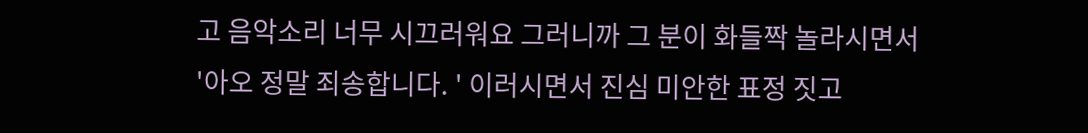고 음악소리 너무 시끄러워요 그러니까 그 분이 화들짝 놀라시면서
'아오 정말 죄송합니다. ' 이러시면서 진심 미안한 표정 짓고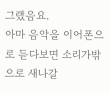그랬음요.
아마 음악을 이어폰으로 듣다보면 소리가밖으로 새나갈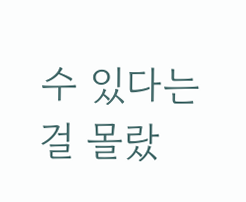수 있다는 걸 몰랐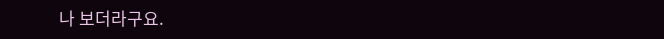나 보더라구요.